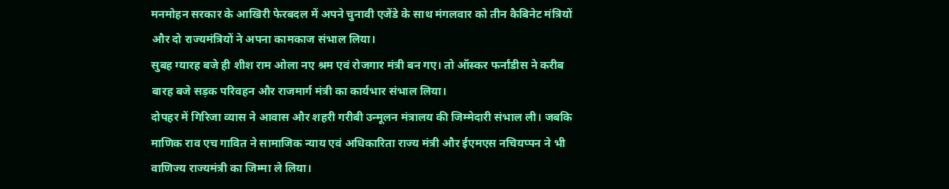मनमोहन सरकार के आखिरी फेरबदल में अपने चुनावी एजेंडे के साथ मंगलवार को तीन कैबिनेट मंत्रियों और दो राज्यमंत्रियों ने अपना कामकाज संभाल लिया।
सुबह ग्यारह बजे ही शीश राम ओला नए श्रम एवं रोजगार मंत्री बन गए। तो ऑस्कर फर्नांडीस ने करीब बारह बजे सड़क परिवहन और राजमार्ग मंत्री का कार्यभार संभाल लिया।
दोपहर में गिरिजा व्यास ने आवास और शहरी गरीबी उन्मूलन मंत्रालय की जिम्मेदारी संभाल ली। जबकि माणिक राव एच गावित ने सामाजिक न्याय एवं अधिकारिता राज्य मंत्री और ईएमएस नचियप्पन ने भी वाणिज्य राज्यमंत्री का जिम्मा ले लिया।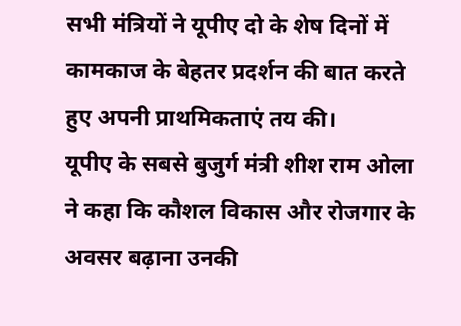सभी मंत्रियों ने यूपीए दो के शेष दिनों में कामकाज के बेहतर प्रदर्शन की बात करते हुए अपनी प्राथमिकताएं तय की।
यूपीए के सबसे बुजुर्ग मंत्री शीश राम ओला ने कहा कि कौशल विकास और रोजगार के अवसर बढ़ाना उनकी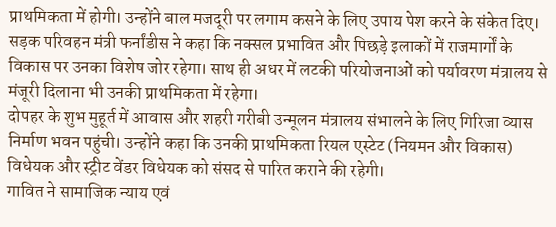प्राथमिकता में होगी। उन्होंने बाल मजदूरी पर लगाम कसने के लिए उपाय पेश करने के संकेत दिए।
सड़क परिवहन मंत्री फर्नांडीस ने कहा कि नक्सल प्रभावित और पिछड़े इलाकों में राजमार्गों के विकास पर उनका विशेष जोर रहेगा। साथ ही अधर में लटकी परियोजनाओं को पर्यावरण मंत्रालय से मंजूरी दिलाना भी उनकी प्राथमिकता में रहेगा।
दोपहर के शुभ मुहूर्त में आवास और शहरी गरीबी उन्मूलन मंत्रालय संभालने के लिए गिरिजा व्यास निर्माण भवन पहुंची। उन्होंने कहा कि उनकी प्राथमिकता रियल एस्टेट (नियमन और विकास) विधेयक और स्ट्रीट वेंडर विधेयक को संसद से पारित कराने की रहेगी।
गावित ने सामाजिक न्याय एवं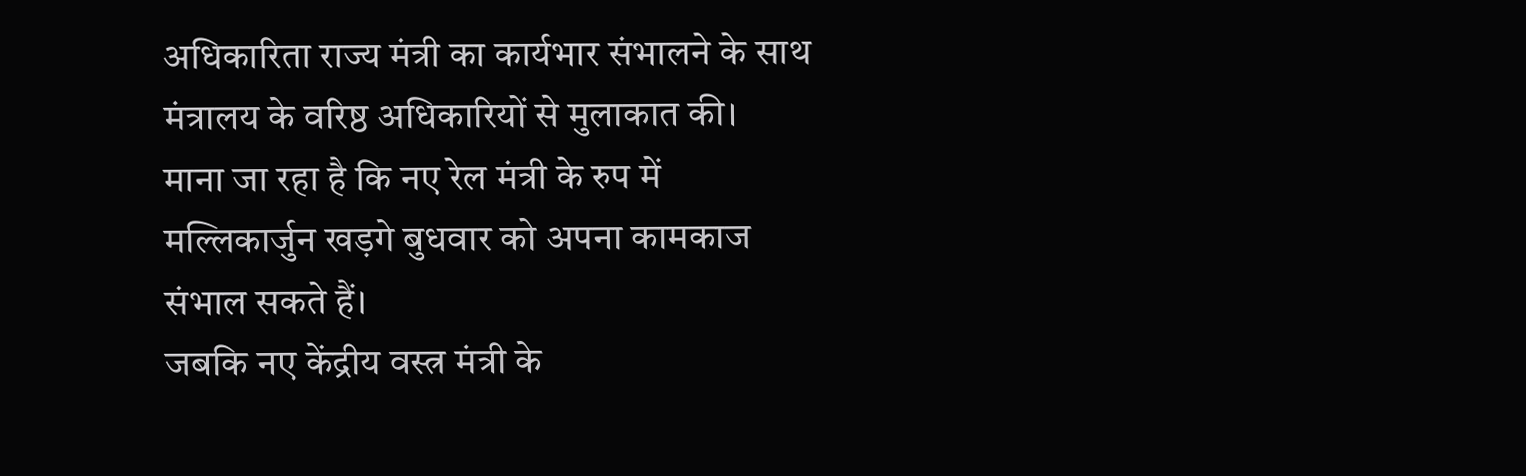अधिकारिता राज्य मंत्री का कार्यभार संभालने के साथ मंत्रालय के वरिष्ठ अधिकारियों से मुलाकात की।
माना जा रहा है कि नए रेल मंत्री के रुप में मल्लिकार्जुन खड़गे बुधवार को अपना कामकाज संभाल सकते हैं।
जबकि नए केंद्रीय वस्त्र मंत्री के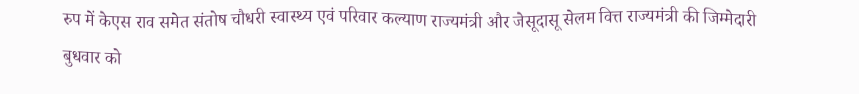रुप में केएस राव समेत संतोष चौधरी स्वास्थ्य एवं परिवार कल्याण राज्यमंत्री और जेसूदासू सेलम वित्त राज्यमंत्री की जिम्मेदारी बुधवार को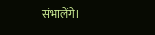संभालेंगे।